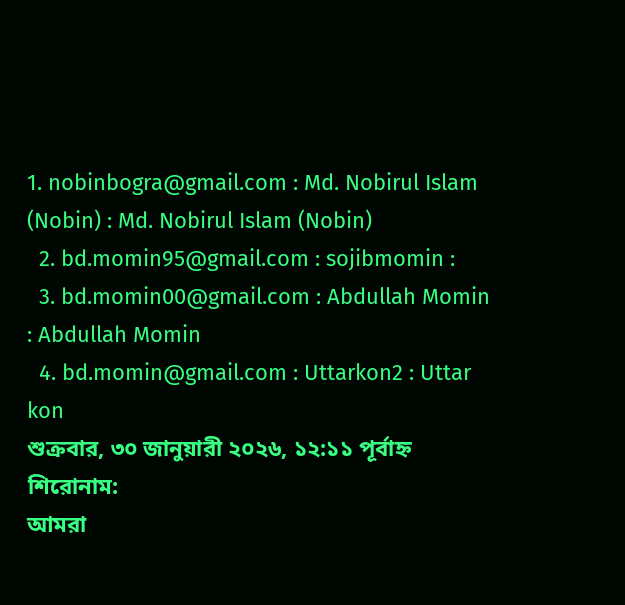1. nobinbogra@gmail.com : Md. Nobirul Islam (Nobin) : Md. Nobirul Islam (Nobin)
  2. bd.momin95@gmail.com : sojibmomin :
  3. bd.momin00@gmail.com : Abdullah Momin : Abdullah Momin
  4. bd.momin@gmail.com : Uttarkon2 : Uttar kon
শুক্রবার, ৩০ জানুয়ারী ২০২৬, ১২:১১ পূর্বাহ্ন
শিরোনাম:
আমরা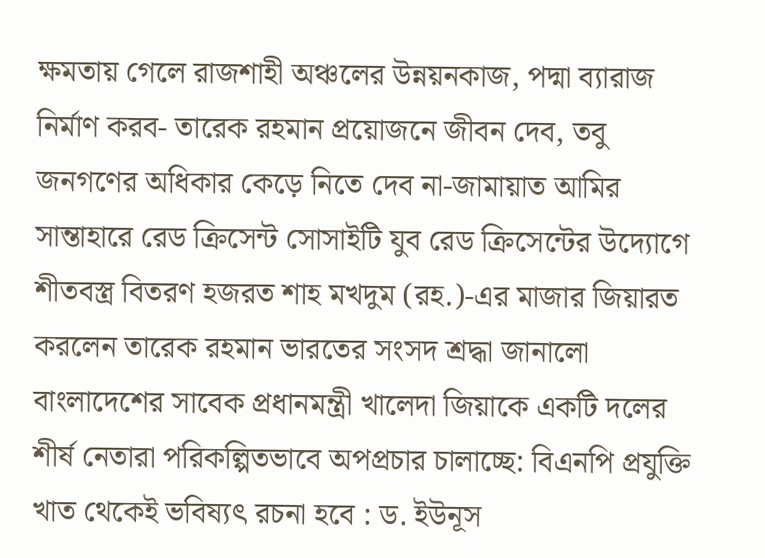ক্ষমতায় গেলে রাজশাহী অঞ্চলের উন্নয়নকাজ, পদ্মা ব্যারাজ নির্মাণ করব- তারেক রহমান প্রয়োজনে জীবন দেব, তবু জনগণের অধিকার কেড়ে নিতে দেব না-জামায়াত আমির সান্তাহারে রেড ক্রিসেন্ট সোসাইটি যুব রেড ক্রিসেন্টের উদ্যোগে শীতবস্ত্র বিতরণ হজরত শাহ মখদুম (রহ.)-এর মাজার জিয়ারত করলেন তারেক রহমান ভারতের সংসদ শ্রদ্ধা জানালো বাংলাদেশের সাবেক প্রধানমন্ত্রী খালেদা জিয়াকে একটি দলের শীর্ষ নেতারা পরিকল্পিতভাবে অপপ্রচার চালাচ্ছে: বিএনপি প্রযুক্তি খাত থেকেই ভবিষ্যৎ রচনা হবে : ড. ইউনূস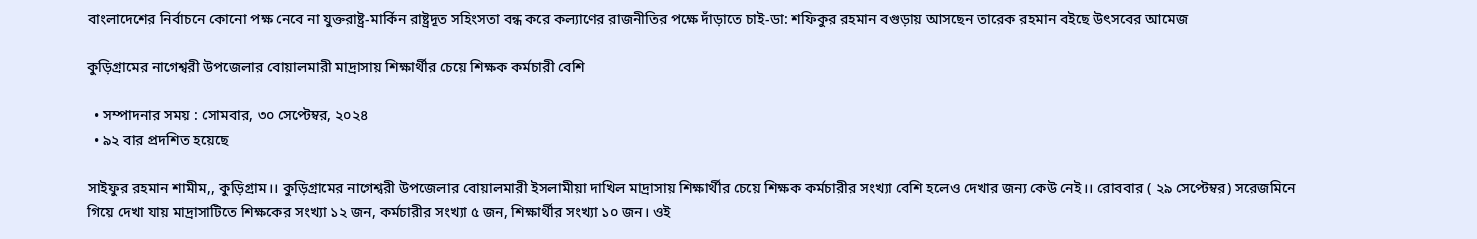বাংলাদেশের নির্বাচনে কোনো পক্ষ নেবে না যুক্তরাষ্ট্র-মার্কিন রাষ্ট্রদূত সহিংসতা বন্ধ করে কল্যাণের রাজনীতির পক্ষে দাঁড়াতে চাই-ডা: শফিকুর রহমান বগুড়ায় আসছেন তারেক রহমান বইছে উৎসবের আমেজ

কুড়িগ্রামের নাগেশ্বরী উপজেলার বোয়ালমারী মাদ্রাসায় শিক্ষার্থীর চেয়ে শিক্ষক কর্মচারী বেশি

  • সম্পাদনার সময় : সোমবার, ৩০ সেপ্টেম্বর, ২০২৪
  • ৯২ বার প্রদশিত হয়েছে

সাইফুর রহমান শামীম,, কুড়িগ্রাম।। কুড়িগ্রামের নাগেশ্বরী উপজেলার বোয়ালমারী ইসলামীয়া দাখিল মাদ্রাসায় শিক্ষার্থীর চেয়ে শিক্ষক কর্মচারীর সংখ্যা বেশি হলেও দেখার জন্য কেউ নেই।। রোববার ( ২৯ সেপ্টেম্বর) সরেজমিনে গিয়ে দেখা যায় মাদ্রাসাটিতে শিক্ষকের সংখ্যা ১২ জন, কর্মচারীর সংখ্যা ৫ জন, শিক্ষার্থীর সংখ্যা ১০ জন। ওই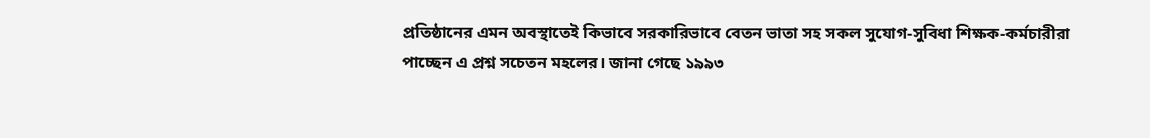প্রতিষ্ঠানের এমন অবস্থাতেই কিভাবে সরকারিভাবে বেতন ভাতা সহ সকল সুযোগ-সুবিধা শিক্ষক-কর্মচারীরা পাচ্ছেন এ প্রশ্ন সচেতন মহলের। জানা গেছে ১৯৯৩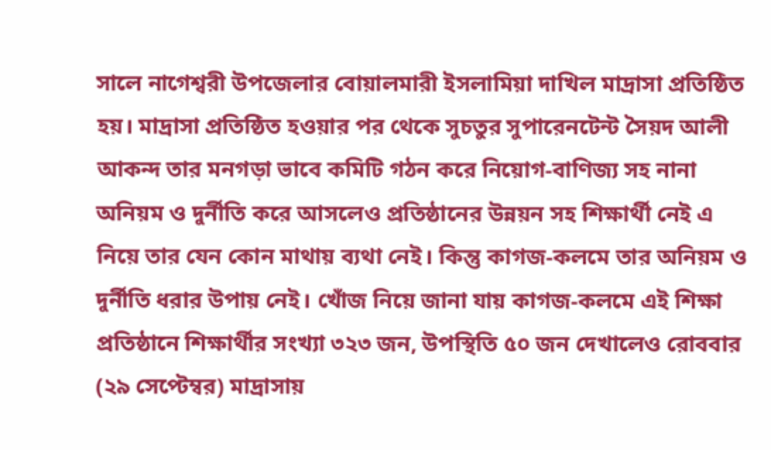সালে নাগেশ্বরী উপজেলার বোয়ালমারী ইসলামিয়া দাখিল মাদ্রাসা প্রতিষ্ঠিত হয়। মাদ্রাসা প্রতিষ্ঠিত হওয়ার পর থেকে সুচতুর সুপারেনটেন্ট সৈয়দ আলী আকন্দ তার মনগড়া ভাবে কমিটি গঠন করে নিয়োগ-বাণিজ্য সহ নানা অনিয়ম ও দুর্নীতি করে আসলেও প্রতিষ্ঠানের উন্নয়ন সহ শিক্ষার্থী নেই এ নিয়ে তার যেন কোন মাথায় ব্যথা নেই। কিন্তু কাগজ-কলমে তার অনিয়ম ও দুর্নীতি ধরার উপায় নেই। খোঁজ নিয়ে জানা যায় কাগজ-কলমে এই শিক্ষা প্রতিষ্ঠানে শিক্ষার্থীর সংখ্যা ৩২৩ জন, উপস্থিতি ৫০ জন দেখালেও রোববার (২৯ সেপ্টেম্বর) মাদ্রাসায়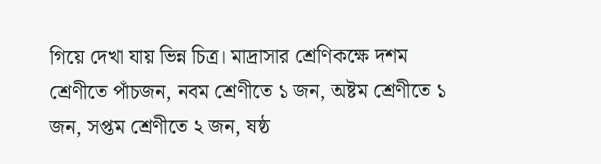গিয়ে দেখা যায় ভিন্ন চিত্র। মাদ্রাসার শ্রেণিকক্ষে দশম শ্রেণীতে পাঁচজন, নবম শ্রেণীতে ১ জন, অষ্টম শ্রেণীতে ১ জন, সপ্তম শ্রেণীতে ২ জন, ষষ্ঠ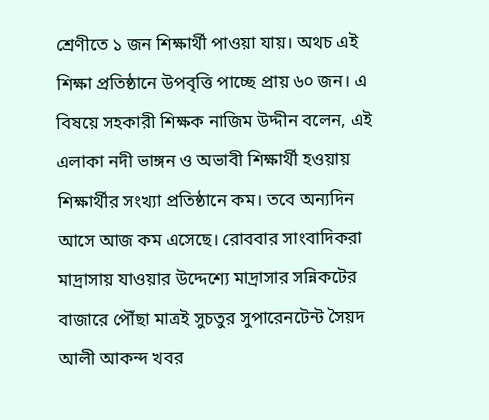শ্রেণীতে ১ জন শিক্ষার্থী পাওয়া যায়। অথচ এই শিক্ষা প্রতিষ্ঠানে উপবৃত্তি পাচ্ছে প্রায় ৬০ জন। এ বিষয়ে সহকারী শিক্ষক নাজিম উদ্দীন বলেন, এই এলাকা নদী ভাঙ্গন ও অভাবী শিক্ষার্থী হওয়ায় শিক্ষার্থীর সংখ্যা প্রতিষ্ঠানে কম। তবে অন্যদিন আসে আজ কম এসেছে। রোববার সাংবাদিকরা মাদ্রাসায় যাওয়ার উদ্দেশ্যে মাদ্রাসার সন্নিকটের বাজারে পৌঁছা মাত্রই সুচতুর সুপারেনটেন্ট সৈয়দ আলী আকন্দ খবর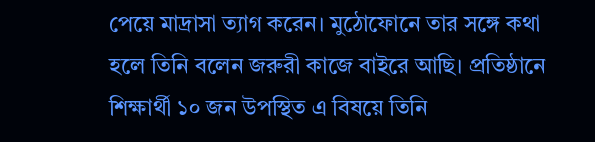পেয়ে মাদ্রাসা ত্যাগ করেন। মুঠোফোনে তার সঙ্গে কথা হলে তিনি বলেন জরুরী কাজে বাইরে আছি। প্রতিষ্ঠানে শিক্ষার্থী ১০ জন উপস্থিত এ বিষয়ে তিনি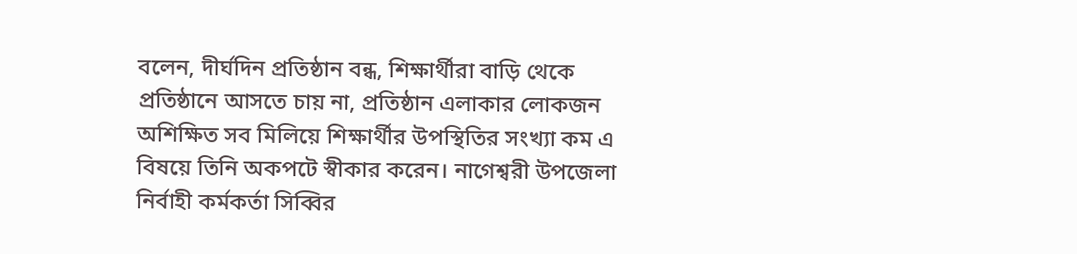বলেন, দীর্ঘদিন প্রতিষ্ঠান বন্ধ, শিক্ষার্থীরা বাড়ি থেকে প্রতিষ্ঠানে আসতে চায় না, প্রতিষ্ঠান এলাকার লোকজন অশিক্ষিত সব মিলিয়ে শিক্ষার্থীর উপস্থিতির সংখ্যা কম এ বিষয়ে তিনি অকপটে স্বীকার করেন। নাগেশ্বরী উপজেলা নির্বাহী কর্মকর্তা সিব্বির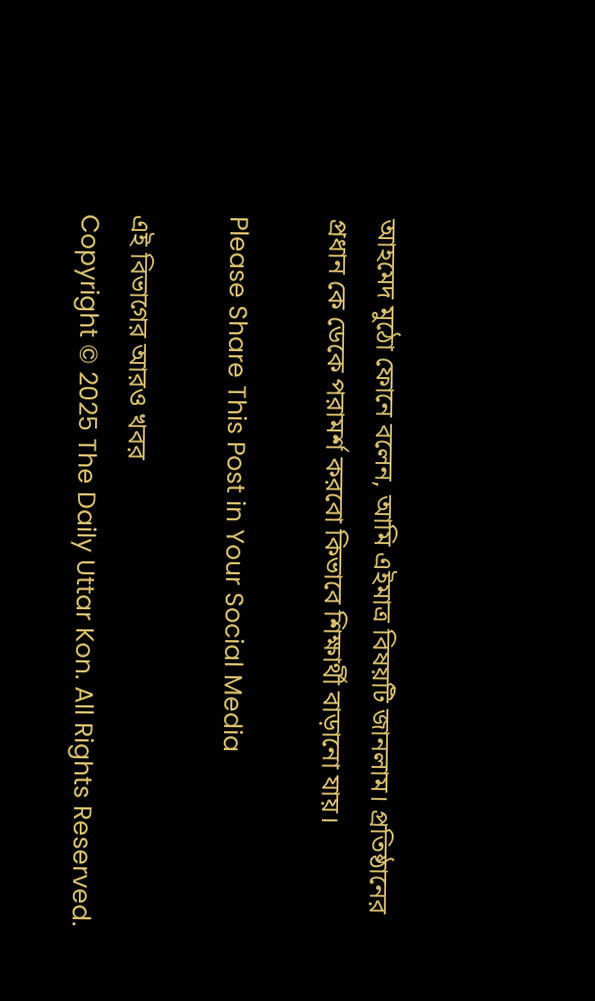আহমেদ মুঠো ফোনে বলেন, আমি এইমাত্র বিষয়টি জানলাম। প্রতিষ্ঠানের প্রধান কে ডেকে পরামর্শ করবো কিভাবে শিক্ষার্থী বাড়ানো যায়।

Please Share This Post in Your Social Media

এই বিভাগের আরও খবর
Copyright © 2025 The Daily Uttar Kon. All Rights Reserved.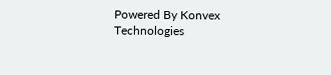Powered By Konvex Technologies